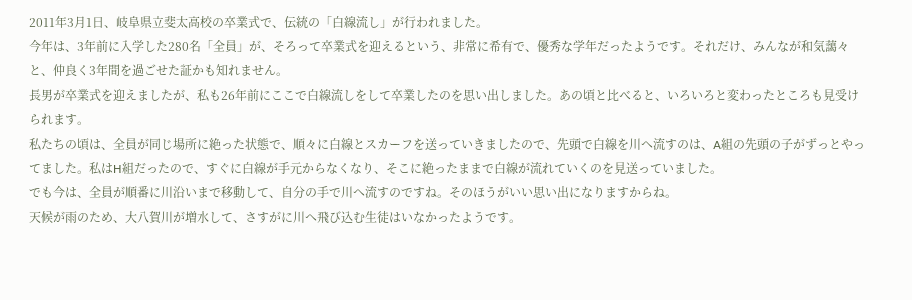2011年3月1日、岐阜県立斐太高校の卒業式で、伝統の「白線流し」が行われました。
今年は、3年前に入学した280名「全員」が、そろって卒業式を迎えるという、非常に希有で、優秀な学年だったようです。それだけ、みんなが和気藹々と、仲良く3年間を過ごせた証かも知れません。
長男が卒業式を迎えましたが、私も26年前にここで白線流しをして卒業したのを思い出しました。あの頃と比べると、いろいろと変わったところも見受けられます。
私たちの頃は、全員が同じ場所に絶った状態で、順々に白線とスカーフを送っていきましたので、先頭で白線を川へ流すのは、A組の先頭の子がずっとやってました。私はH組だったので、すぐに白線が手元からなくなり、そこに絶ったままで白線が流れていくのを見送っていました。
でも今は、全員が順番に川沿いまで移動して、自分の手で川へ流すのですね。そのほうがいい思い出になりますからね。
天候が雨のため、大八賀川が増水して、さすがに川へ飛び込む生徒はいなかったようです。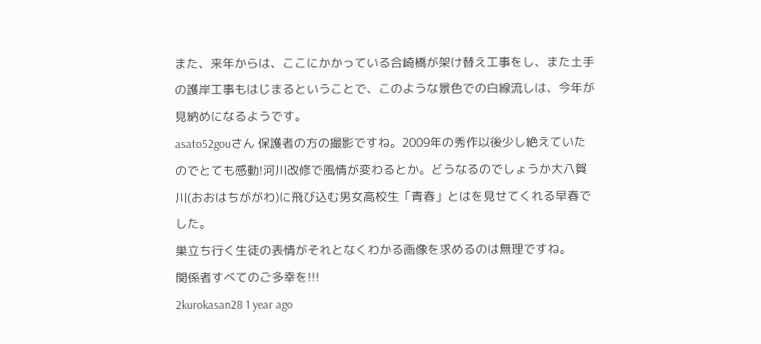また、来年からは、ここにかかっている合崎橋が架け替え工事をし、また土手の護岸工事もはじまるということで、このような景色での白線流しは、今年が見納めになるようです。
asato52gouさん 保護者の方の撮影ですね。2009年の秀作以後少し絶えていたのでとても感動!河川改修で風情が変わるとか。どうなるのでしょうか大八賀川(おおはちががわ)に飛び込む男女高校生「青春」とはを見せてくれる早春でした。
巣立ち行く生徒の表情がそれとなくわかる画像を求めるのは無理ですね。
関係者すべてのご多幸を!!!
2kurokasan28 1 year ago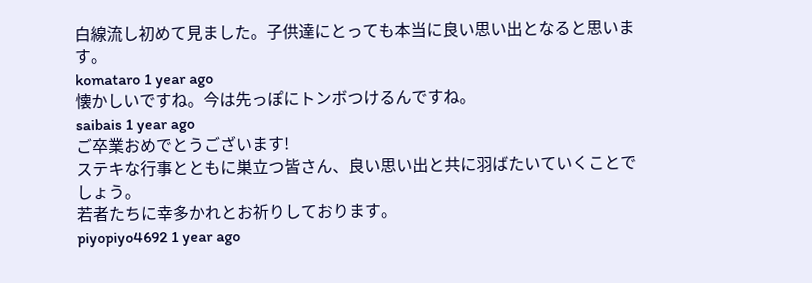白線流し初めて見ました。子供達にとっても本当に良い思い出となると思います。
komataro 1 year ago
懐かしいですね。今は先っぽにトンボつけるんですね。
saibais 1 year ago
ご卒業おめでとうございます!
ステキな行事とともに巣立つ皆さん、良い思い出と共に羽ばたいていくことでしょう。
若者たちに幸多かれとお祈りしております。
piyopiyo4692 1 year ago